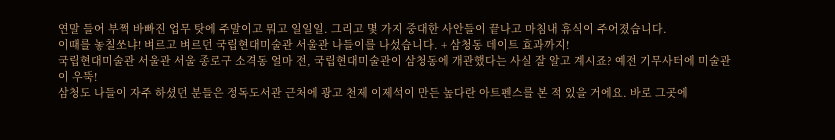연말 들어 부쩍 바빠진 업무 탓에 주말이고 뭐고 일일일. 그리고 몇 가지 중대한 사안들이 끝나고 마침내 휴식이 주어졌습니다.
이때를 놓칠쏘냐! 벼르고 벼르던 국립현대미술관 서울관 나들이를 나섰습니다. + 삼청동 데이트 효과까지!
국립현대미술관 서울관 서울 종로구 소격동 얼마 전, 국립현대미술관이 삼청동에 개관했다는 사실 잘 알고 계시죠? 예전 기무사터에 미술관이 우뚝!
삼청도 나들이 자주 하셨던 분들은 정독도서관 근처에 광고 천제 이제석이 만든 높다란 아트펜스를 본 적 있을 거에요. 바로 그곳에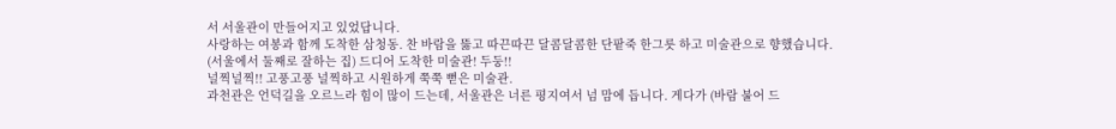서 서울관이 만들어지고 있었답니다.
사랑하는 여봉과 함께 도착한 삼청동. 찬 바람을 뚫고 따끈따끈 달콤달콤한 단팥죽 한그릇 하고 미술관으로 향했습니다.
(서울에서 둘째로 잘하는 집) 드디어 도착한 미술관! 두둥!!
널찍널찍!! 고풍고풍 널찍하고 시원하게 쭉쭉 뻗은 미술관.
과천관은 언덕길을 오르느라 힘이 많이 드는데, 서울관은 너른 평지여서 넘 맘에 듭니다. 게다가 (바람 불어 드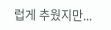럽게 추웠지만...